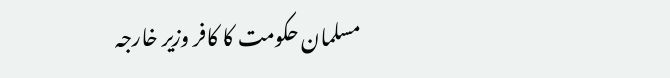مسلمان حکومت کا کافر وزیر خارجہ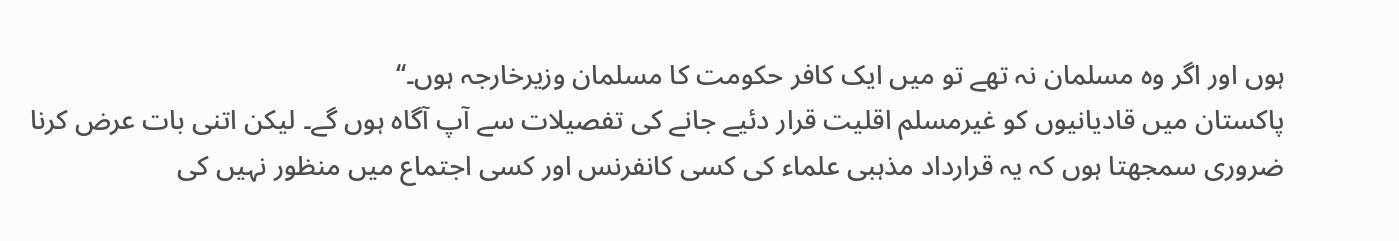ہوں اور اگر وہ مسلمان نہ تھے تو میں ایک کافر حکومت کا مسلمان وزیرخارجہ ہوں۔‘‘
پاکستان میں قادیانیوں کو غیرمسلم اقلیت قرار دئیے جانے کی تفصیلات سے آپ آگاہ ہوں گے۔ لیکن اتنی بات عرض کرنا ضروری سمجھتا ہوں کہ یہ قرارداد مذہبی علماء کی کسی کانفرنس اور کسی اجتماع میں منظور نہیں کی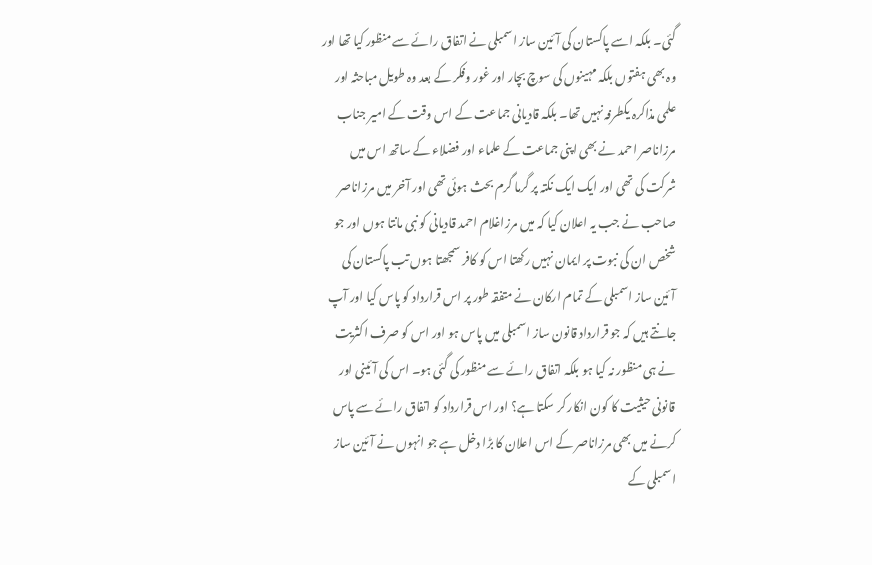گئی۔ بلکہ اسے پاکستان کی آئین ساز اسمبلی نے اتفاق رائے سے منظور کیا تھا اور وہ بھی ہفتوں بلکہ مہینوں کی سوچ بچار اور غور وفکر کے بعد وہ طویل مباحثہ اور علمی مذاکرہ یکطرفہ نہیں تھا۔ بلکہ قادیانی جماعت کے اس وقت کے امیر جناب مرزاناصر احمد نے بھی اپنی جماعت کے علماء اور فضلاء کے ساتھ اس میں شرکت کی تھی اور ایک ایک نکتہ پر گرما گرم بحث ہوئی تھی اور آخر میں مرزاناصر صاحب نے جب یہ اعلان کیا کہ میں مرزاغلام احمد قادیانی کو نبی مانتا ہوں اور جو شخص ان کی نبوت پر ایمان نہیں رکھتا اس کو کافر سمجھتا ہوں تب پاکستان کی آئین ساز اسمبلی کے تمام ارکان نے متفقہ طور پر اس قرارداد کو پاس کیا اور آپ جانتے ہیں کہ جو قرارداد قانون ساز اسمبلی میں پاس ہو اور اس کو صرف اکثریت نے ہی منظور نہ کیا ہو بلکہ اتفاق رائے سے منظور کی گئی ہو۔ اس کی آئینی اور قانونی حیثیت کا کون انکار کر سکتا ہے؟ اور اس قرارداد کو اتفاق رائے سے پاس کرنے میں بھی مرزاناصر کے اس اعلان کا بڑا دخل ہے جو انہوں نے آئین ساز اسمبلی کے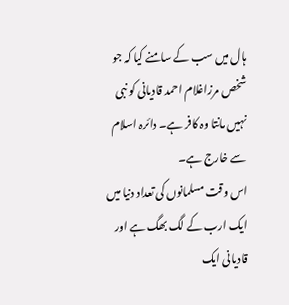ہال میں سب کے سامنے کیا کہ جو شخص مرزاغلام احمد قادیانی کو نبی نہیں مانتا وہ کافر ہے۔ دائرہ اسلام سے خارج ہے۔
اس وقت مسلمانوں کی تعداد دنیا میں ایک ارب کے لگ بھگ ہے اور قادیانی ایک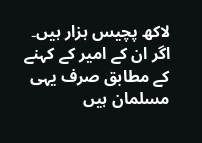لاکھ پچیس ہزار ہیں۔ اگر ان کے امیر کے کہنے کے مطابق صرف یہی مسلمان ہیں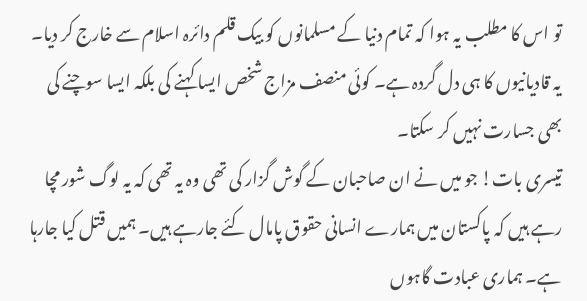تو اس کا مطلب یہ ہوا کہ تمام دنیا کے مسلمانوں کو بیک قلم دائرہ اسلام سے خارج کر دیا۔ یہ قادیانیوں کا ہی دل گردہ ہے۔ کوئی منصف مزاج شخص ایسا کہنے کی بلکہ ایسا سوچنے کی بھی جسارت نہیں کر سکتا۔
تیسری بات! جو میں نے ان صاحبان کے گوش گزار کی تھی وہ یہ تھی کہ یہ لوگ شور مچا رہے ہیں کہ پاکستان میں ہمارے انسانی حقوق پامال کئے جارہے ہیں۔ ہمیں قتل کیا جارہا ہے۔ ہماری عبادت گاہوں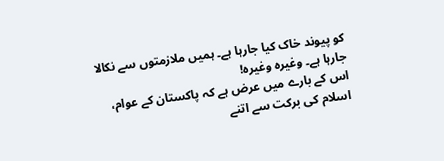کو پیوند خاک کیا جارہا ہے۔ ہمیں ملازمتوں سے نکالا جارہا ہے۔ وغیرہ وغیرہ!
اس کے بارے میں عرض ہے کہ پاکستان کے عوام، اسلام کی برکت سے اتنے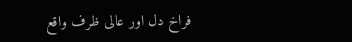فراخ دل اور عالی ظرف واقع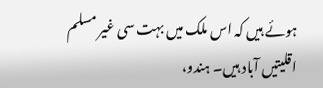ہوئے ہیں کہ اس ملک میں بہت سی غیر مسلم اقلیتیں آباد ہیں۔ ہندو،